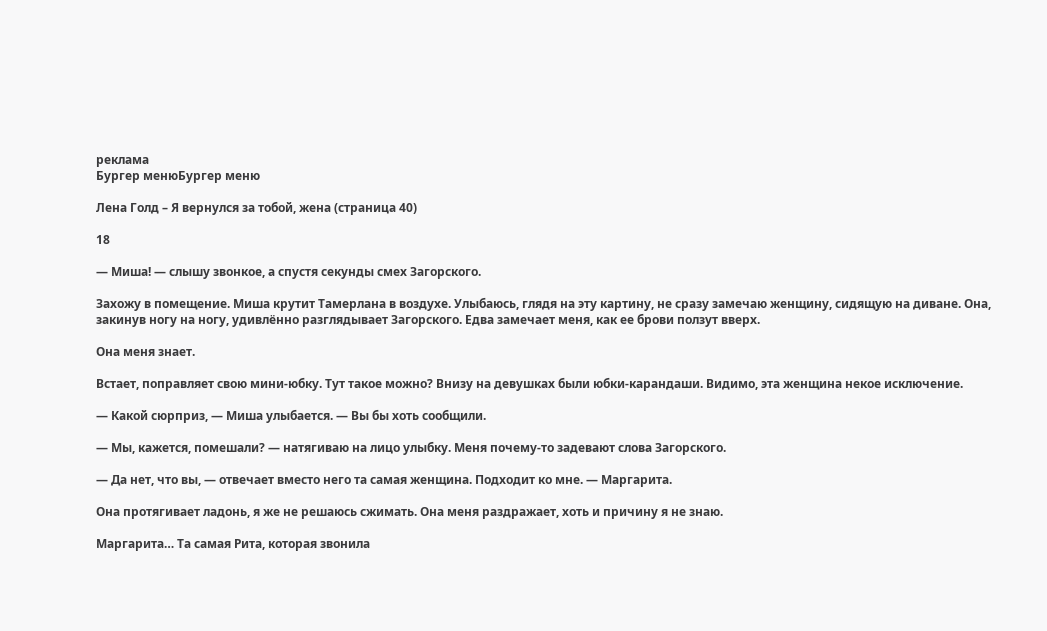реклама
Бургер менюБургер меню

Лена Голд – Я вернулся за тобой, жена (страница 40)

18

— Миша! — слышу звонкое, а спустя секунды смех Загорского.

Захожу в помещение. Миша крутит Тамерлана в воздухе. Улыбаюсь, глядя на эту картину, не сразу замечаю женщину, сидящую на диване. Она, закинув ногу на ногу, удивлённо разглядывает Загорского. Едва замечает меня, как ее брови ползут вверх.

Она меня знает.

Встает, поправляет свою мини-юбку. Тут такое можно? Внизу на девушках были юбки-карандаши. Видимо, эта женщина некое исключение.

— Какой сюрприз, — Миша улыбается. — Вы бы хоть сообщили.

— Мы, кажется, помешали? — натягиваю на лицо улыбку. Меня почему-то задевают слова Загорского.

— Да нет, что вы, — отвечает вместо него та самая женщина. Подходит ко мне. — Маргарита.

Она протягивает ладонь, я же не решаюсь сжимать. Она меня раздражает, хоть и причину я не знаю.

Маргарита… Та самая Рита, которая звонила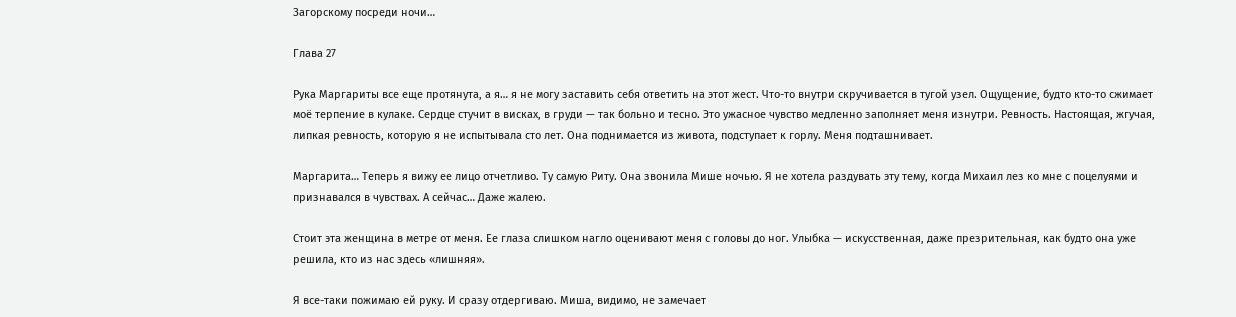Загорскому посреди ночи…

Глава 27

Рука Маргариты все еще протянута, а я… я не могу заставить себя ответить на этот жест. Что-то внутри скручивается в тугой узел. Ощущение, будто кто-то сжимает моё терпение в кулаке. Сердце стучит в висках, в груди — так больно и тесно. Это ужасное чувство медленно заполняет меня изнутри. Ревность. Настоящая, жгучая, липкая ревность, которую я не испытывала сто лет. Она поднимается из живота, подступает к горлу. Меня подташнивает.

Маргарита… Теперь я вижу ее лицо отчетливо. Ту самую Риту. Она звонила Мише ночью. Я не хотела раздувать эту тему, когда Михаил лез ко мне с поцелуями и признавался в чувствах. А сейчас… Даже жалею.

Стоит эта женщина в метре от меня. Ее глаза слишком нагло оценивают меня с головы до ног. Улыбка — искусственная, даже презрительная, как будто она уже решила, кто из нас здесь «лишняя».

Я все-таки пожимаю ей руку. И сразу отдергиваю. Миша, видимо, не замечает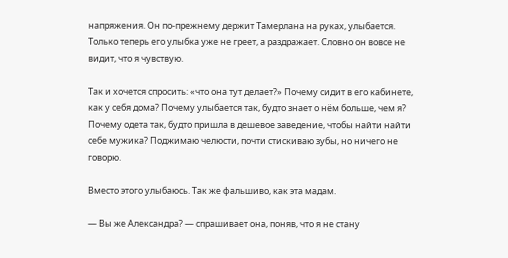напряжения. Он по-прежнему держит Тамерлана на руках, улыбается. Только теперь его улыбка уже не греет, а раздражает. Словно он вовсе не видит, что я чувствую.

Так и хочется спросить: «что она тут делает?» Почему сидит в его кабинете, как у себя дома? Почему улыбается так, будто знает о нём больше, чем я? Почему одета так, будто пришла в дешевое заведение, чтобы найти найти себе мужика? Поджимаю челюсти, почти стискиваю зубы, но ничего не говорю.

Вместо этого улыбаюсь. Так же фальшиво, как эта мадам.

— Вы же Александра? — спрашивает она, поняв, что я не стану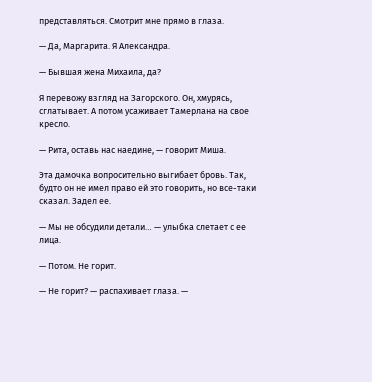представляться. Смотрит мне прямо в глаза.

— Да, Маргарита. Я Александра.

— Бывшая жена Михаила, да?

Я перевожу взгляд на Загорского. Он, хмурясь, сглатывает. А потом усаживает Тамерлана на свое кресло.

— Рита, оставь нас наедине, — говорит Миша.

Эта дамочка вопросительно выгибает бровь. Так, будто он не имел право ей это говорить, но все-таки сказал. Задел ее.

— Мы не обсудили детали… — улыбка слетает с ее лица.

— Потом. Не горит.

— Не горит? — распахивает глаза. —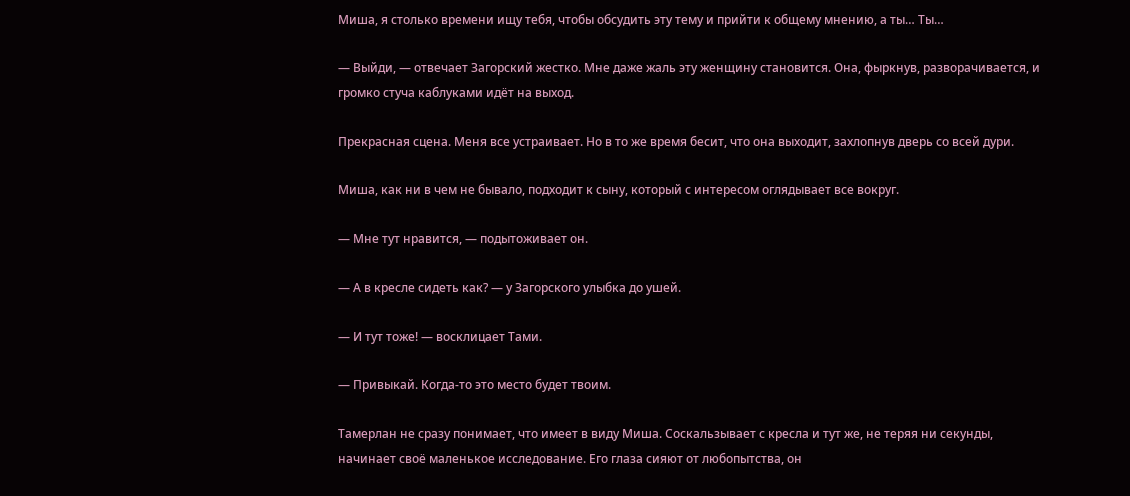Миша, я столько времени ищу тебя, чтобы обсудить эту тему и прийти к общему мнению, а ты… Ты…

— Выйди, — отвечает Загорский жестко. Мне даже жаль эту женщину становится. Она, фыркнув, разворачивается, и громко стуча каблуками идёт на выход.

Прекрасная сцена. Меня все устраивает. Но в то же время бесит, что она выходит, захлопнув дверь со всей дури.

Миша, как ни в чем не бывало, подходит к сыну, который с интересом оглядывает все вокруг.

— Мне тут нравится, — подытоживает он.

— А в кресле сидеть как? — у Загорского улыбка до ушей.

— И тут тоже! — восклицает Тами.

— Привыкай. Когда-то это место будет твоим.

Тамерлан не сразу понимает, что имеет в виду Миша. Соскальзывает с кресла и тут же, не теряя ни секунды, начинает своё маленькое исследование. Его глаза сияют от любопытства, он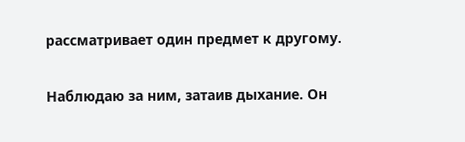рассматривает один предмет к другому.

Наблюдаю за ним, затаив дыхание. Он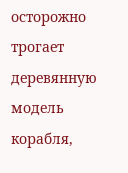осторожно трогает деревянную модель корабля,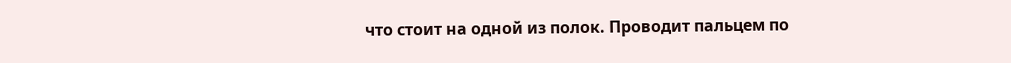что стоит на одной из полок. Проводит пальцем по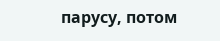парусу, потом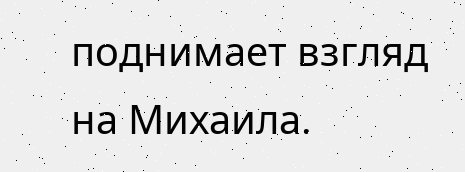поднимает взгляд на Михаила.